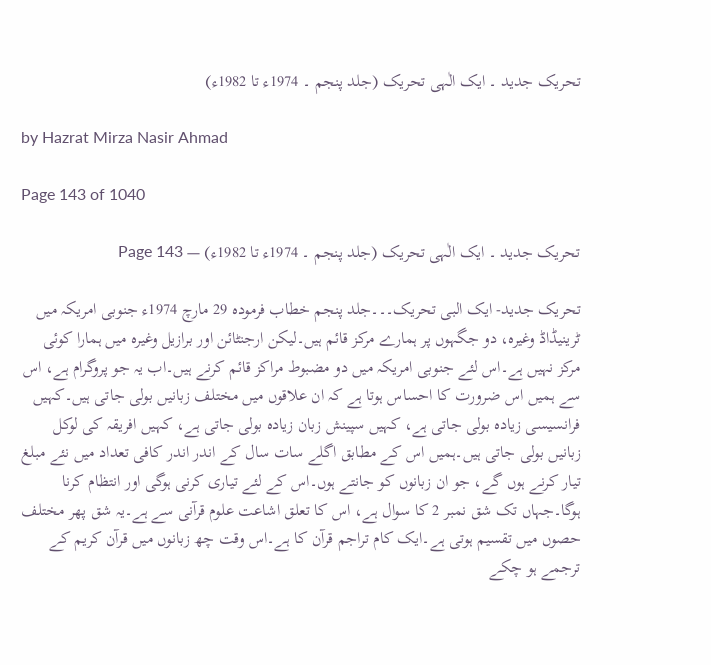تحریک جدید ۔ ایک الٰہی تحریک (جلد پنجم ۔ 1974ء تا 1982ء)

by Hazrat Mirza Nasir Ahmad

Page 143 of 1040

تحریک جدید ۔ ایک الٰہی تحریک (جلد پنجم ۔ 1974ء تا 1982ء) — Page 143

تحریک جدید- ایک البی تحریک۔۔۔جلد پنجم خطاب فرمودہ 29 مارچ 1974ء جنوبی امریکہ میں ٹرینیڈاڈ وغیرہ، دو جگہوں پر ہمارے مرکز قائم ہیں۔لیکن ارجنٹائن اور برازیل وغیرہ میں ہمارا کوئی مرکز نہیں ہے۔اس لئے جنوبی امریکہ میں دو مضبوط مراکز قائم کرنے ہیں۔اب یہ جو پروگرام ہے، اس سے ہمیں اس ضرورت کا احساس ہوتا ہے کہ ان علاقوں میں مختلف زبانیں بولی جاتی ہیں۔کہیں فرانسیسی زیادہ بولی جاتی ہے، کہیں سپینش زبان زیادہ بولی جاتی ہے، کہیں افریقہ کی لوکل زبانیں بولی جاتی ہیں۔ہمیں اس کے مطابق اگلے سات سال کے اندر اندر کافی تعداد میں نئے مبلغ تیار کرنے ہوں گے، جو ان زبانوں کو جانتے ہوں۔اس کے لئے تیاری کرنی ہوگی اور انتظام کرنا ہوگا۔جہاں تک شق نمبر 2 کا سوال ہے، اس کا تعلق اشاعت علوم قرآنی سے ہے۔یہ شق پھر مختلف حصوں میں تقسیم ہوتی ہے۔ایک کام تراجم قرآن کا ہے۔اس وقت چھ زبانوں میں قرآن کریم کے ترجمے ہو چکے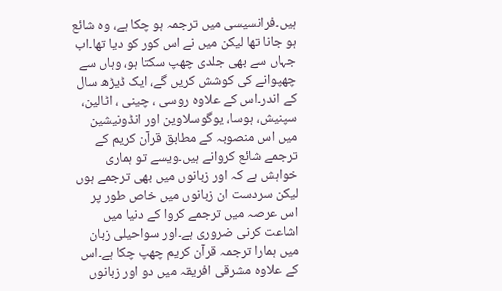ہیں۔فرانسیسی میں ترجمہ ہو چکا ہے، وہ شائع ہو جانا تھا لیکن میں نے اس کور کو دیا تھا۔اب جہاں سے بھی جلدی چھپ سکتا ہو، وہاں سے چھپوانے کی کوشش کریں گے، ایک ڈیڑھ سال کے اندر۔اس کے علاوہ روسی ، چینی ، اٹالین، سپنیش، ہوسا، یوگوسلاوین اور انڈونیشین میں اس منصوبہ کے مطابق قرآن کریم کے ترجمے شائع کروانے ہیں۔ویسے تو ہماری خواہش ہے کہ اور زبانوں میں بھی ترجمے ہوں لیکن سردست ان زبانوں میں خاص طور پر اس عرصہ میں ترجمے کروا کے دنیا میں اشاعت کرنی ضروری ہے۔اور سواحیلی زبان میں ہمارا ترجمہ قرآن کریم چھپ چکا ہے۔اس کے علاوہ مشرقی افریقہ میں دو اور زبانوں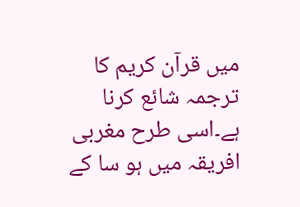میں قرآن کریم کا ترجمہ شائع کرنا ہے۔اسی طرح مغربی افریقہ میں ہو سا کے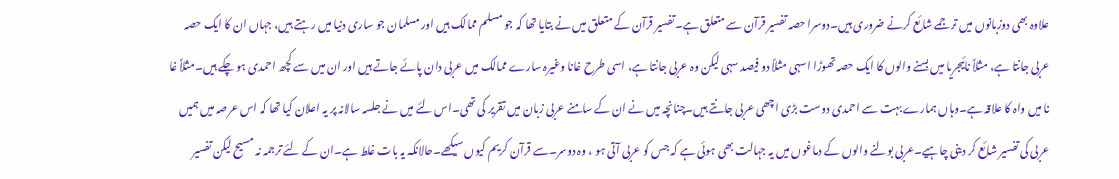علاوہ بھی دوزبانوں میں ترجمے شائع کرنے ضروری ہیں۔دوسرا حصہ تفسیر قرآن سے متعلق ہے۔تفسیر قرآن کے متعلق میں نے بتایا تھا کہ جو مسلم ممالک ہیں اور مسلمان جو ساری دنیا میں رہتے ہیں، جہاں ان کا ایک حصہ عربی جانتا ہے، مثلاً نائیجریا میں بسنے والوں کا ایک حصہ تھوڑا اسہی مثلاً دو فیصد سہی لیکن وہ عربی جانتا ہے، اسی طرح غانا وغیرہ سارے ممالک میں عربی دان پائے جاتے ہیں اور ان میں سے کچھ احمدی ہو چکے ہیں۔مثلاً غا نا میں واہ کا علاقہ ہے۔وہاں ہمارے بہت سے احمدی دوست بڑی اچھی عربی جانتے ہیں۔چنانچہ میں نے ان کے سامنے عربی زبان میں تقریر کی تھی۔اس لئے میں نے جلسہ سالانہ پر یہ اعلان کیا تھا کہ اس عرصہ میں ہمیں عربی کی تفسیر شائع کر دینی چاہیے۔عربی بولنے والوں کے دماغوں میں یہ جہالت بھی ہوئی ہے کہ جس کو عربی آتی ہو ، وہ دوسر۔سے قرآن کریم کیوں سیکھے۔حالانکہ یہ بات غلط ہے۔ان کے لئے ترجمہ نہ مسیح لیکن تفسیر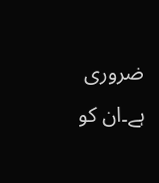ضروری ہے۔ان کو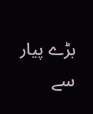بڑے پیار سے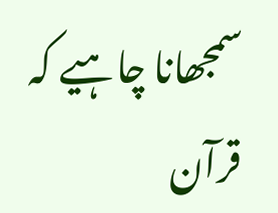سمجھانا چاہیے کہ قرآن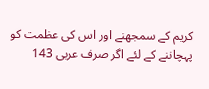کریم کے سمجھنے اور اس کی عظمت کو پہچاننے کے لئے اگر صرف عربی 143